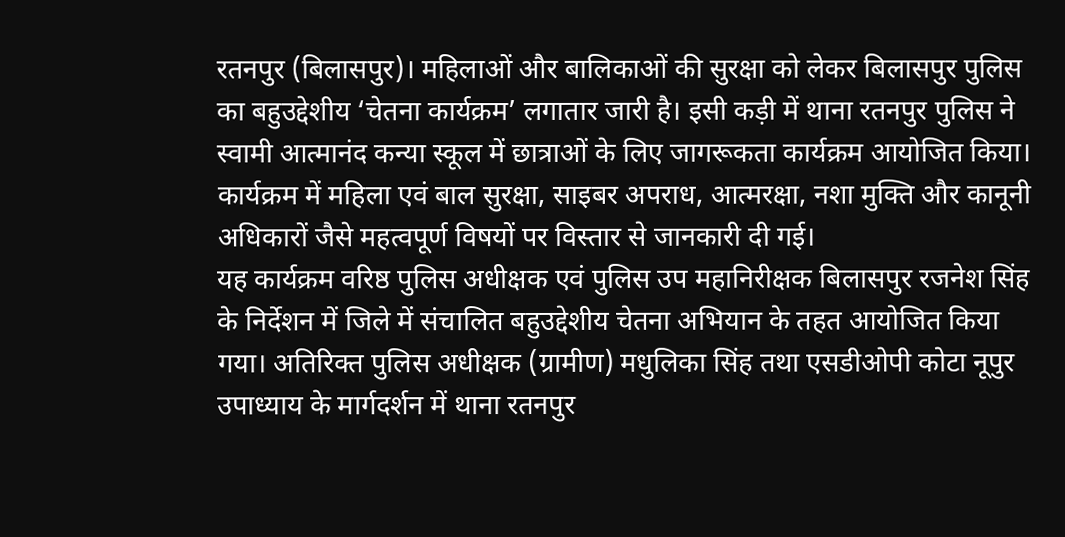रतनपुर (बिलासपुर)। महिलाओं और बालिकाओं की सुरक्षा को लेकर बिलासपुर पुलिस का बहुउद्देशीय ‘चेतना कार्यक्रम’ लगातार जारी है। इसी कड़ी में थाना रतनपुर पुलिस ने स्वामी आत्मानंद कन्या स्कूल में छात्राओं के लिए जागरूकता कार्यक्रम आयोजित किया। कार्यक्रम में महिला एवं बाल सुरक्षा, साइबर अपराध, आत्मरक्षा, नशा मुक्ति और कानूनी अधिकारों जैसे महत्वपूर्ण विषयों पर विस्तार से जानकारी दी गई।
यह कार्यक्रम वरिष्ठ पुलिस अधीक्षक एवं पुलिस उप महानिरीक्षक बिलासपुर रजनेश सिंह के निर्देशन में जिले में संचालित बहुउद्देशीय चेतना अभियान के तहत आयोजित किया गया। अतिरिक्त पुलिस अधीक्षक (ग्रामीण) मधुलिका सिंह तथा एसडीओपी कोटा नूपुर उपाध्याय के मार्गदर्शन में थाना रतनपुर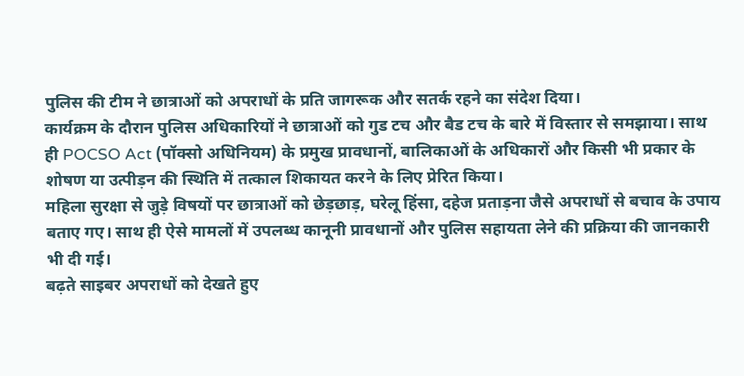पुलिस की टीम ने छात्राओं को अपराधों के प्रति जागरूक और सतर्क रहने का संदेश दिया।
कार्यक्रम के दौरान पुलिस अधिकारियों ने छात्राओं को गुड टच और बैड टच के बारे में विस्तार से समझाया। साथ ही POCSO Act (पॉक्सो अधिनियम) के प्रमुख प्रावधानों, बालिकाओं के अधिकारों और किसी भी प्रकार के शोषण या उत्पीड़न की स्थिति में तत्काल शिकायत करने के लिए प्रेरित किया।
महिला सुरक्षा से जुड़े विषयों पर छात्राओं को छेड़छाड़, घरेलू हिंसा, दहेज प्रताड़ना जैसे अपराधों से बचाव के उपाय बताए गए। साथ ही ऐसे मामलों में उपलब्ध कानूनी प्रावधानों और पुलिस सहायता लेने की प्रक्रिया की जानकारी भी दी गई।
बढ़ते साइबर अपराधों को देखते हुए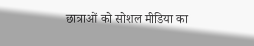छात्राओं को सोशल मीडिया का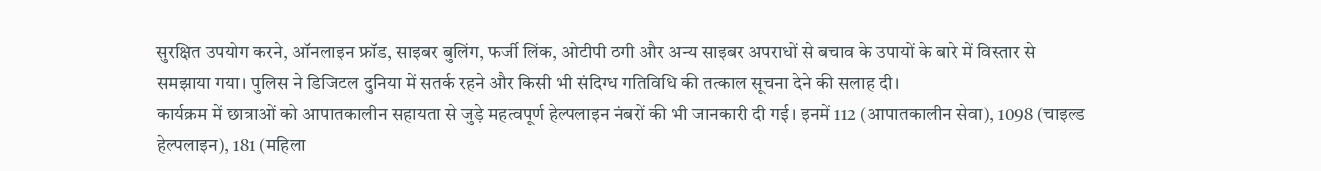सुरक्षित उपयोग करने, ऑनलाइन फ्रॉड, साइबर बुलिंग, फर्जी लिंक, ओटीपी ठगी और अन्य साइबर अपराधों से बचाव के उपायों के बारे में विस्तार से समझाया गया। पुलिस ने डिजिटल दुनिया में सतर्क रहने और किसी भी संदिग्ध गतिविधि की तत्काल सूचना देने की सलाह दी।
कार्यक्रम में छात्राओं को आपातकालीन सहायता से जुड़े महत्वपूर्ण हेल्पलाइन नंबरों की भी जानकारी दी गई। इनमें 112 (आपातकालीन सेवा), 1098 (चाइल्ड हेल्पलाइन), 181 (महिला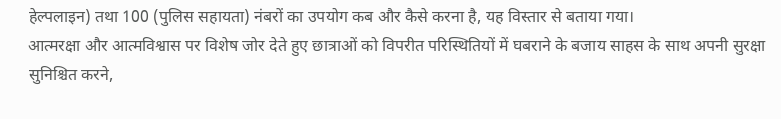हेल्पलाइन) तथा 100 (पुलिस सहायता) नंबरों का उपयोग कब और कैसे करना है, यह विस्तार से बताया गया।
आत्मरक्षा और आत्मविश्वास पर विशेष जोर देते हुए छात्राओं को विपरीत परिस्थितियों में घबराने के बजाय साहस के साथ अपनी सुरक्षा सुनिश्चित करने,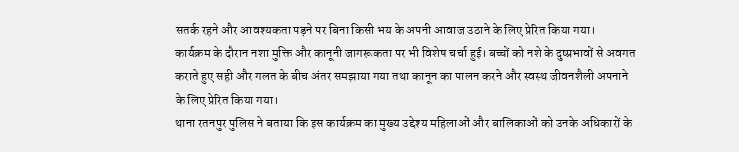सतर्क रहने और आवश्यकता पड़ने पर बिना किसी भय के अपनी आवाज उठाने के लिए प्रेरित किया गया।
कार्यक्रम के दौरान नशा मुक्ति और कानूनी जागरूकता पर भी विशेष चर्चा हुई। बच्चों को नशे के दुष्प्रभावों से अवगत कराते हुए सही और गलत के बीच अंतर समझाया गया तथा कानून का पालन करने और स्वस्थ जीवनशैली अपनाने के लिए प्रेरित किया गया।
थाना रतनपुर पुलिस ने बताया कि इस कार्यक्रम का मुख्य उद्देश्य महिलाओं और बालिकाओं को उनके अधिकारों के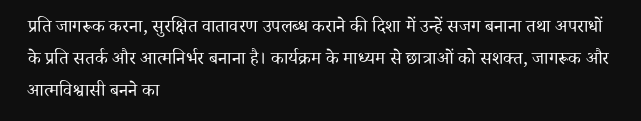प्रति जागरूक करना, सुरक्षित वातावरण उपलब्ध कराने की दिशा में उन्हें सजग बनाना तथा अपराधों के प्रति सतर्क और आत्मनिर्भर बनाना है। कार्यक्रम के माध्यम से छात्राओं को सशक्त, जागरूक और आत्मविश्वासी बनने का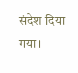संदेश दिया गया।